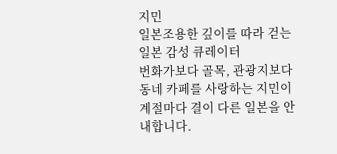지민
일본조용한 깊이를 따라 걷는 일본 감성 큐레이터
번화가보다 골목, 관광지보다 동네 카페를 사랑하는 지민이 계절마다 결이 다른 일본을 안내합니다.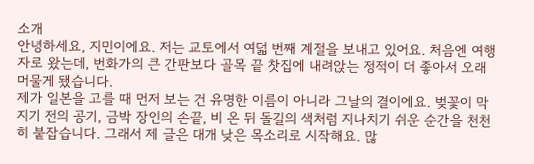소개
안녕하세요, 지민이에요. 저는 교토에서 여덟 번째 계절을 보내고 있어요. 처음엔 여행자로 왔는데, 번화가의 큰 간판보다 골목 끝 찻집에 내려앉는 정적이 더 좋아서 오래 머물게 됐습니다.
제가 일본을 고를 때 먼저 보는 건 유명한 이름이 아니라 그날의 결이에요. 벚꽃이 막 지기 전의 공기, 금박 장인의 손끝, 비 온 뒤 돌길의 색처럼 지나치기 쉬운 순간을 천천히 붙잡습니다. 그래서 제 글은 대개 낮은 목소리로 시작해요. 많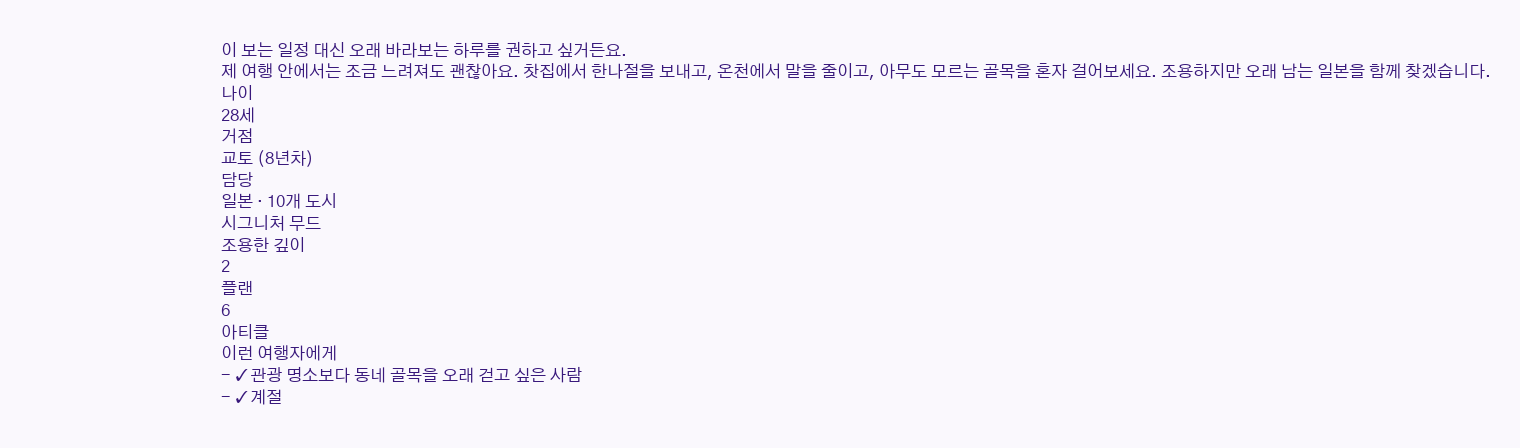이 보는 일정 대신 오래 바라보는 하루를 권하고 싶거든요.
제 여행 안에서는 조금 느려져도 괜찮아요. 찻집에서 한나절을 보내고, 온천에서 말을 줄이고, 아무도 모르는 골목을 혼자 걸어보세요. 조용하지만 오래 남는 일본을 함께 찾겠습니다.
나이
28세
거점
교토 (8년차)
담당
일본 · 10개 도시
시그니처 무드
조용한 깊이
2
플랜
6
아티클
이런 여행자에게
- ✓관광 명소보다 동네 골목을 오래 걷고 싶은 사람
- ✓계절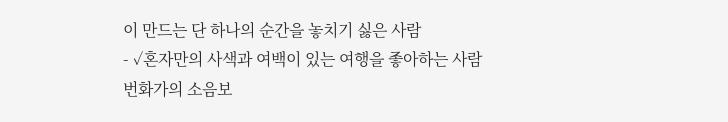이 만드는 단 하나의 순간을 놓치기 싫은 사람
- ✓혼자만의 사색과 여백이 있는 여행을 좋아하는 사람
번화가의 소음보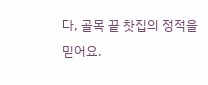다, 골목 끝 찻집의 정적을 믿어요.